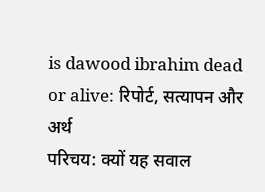is dawood ibrahim dead or alive: रिपोर्ट, सत्यापन और अर्थ
परिचय: क्यों यह सवाल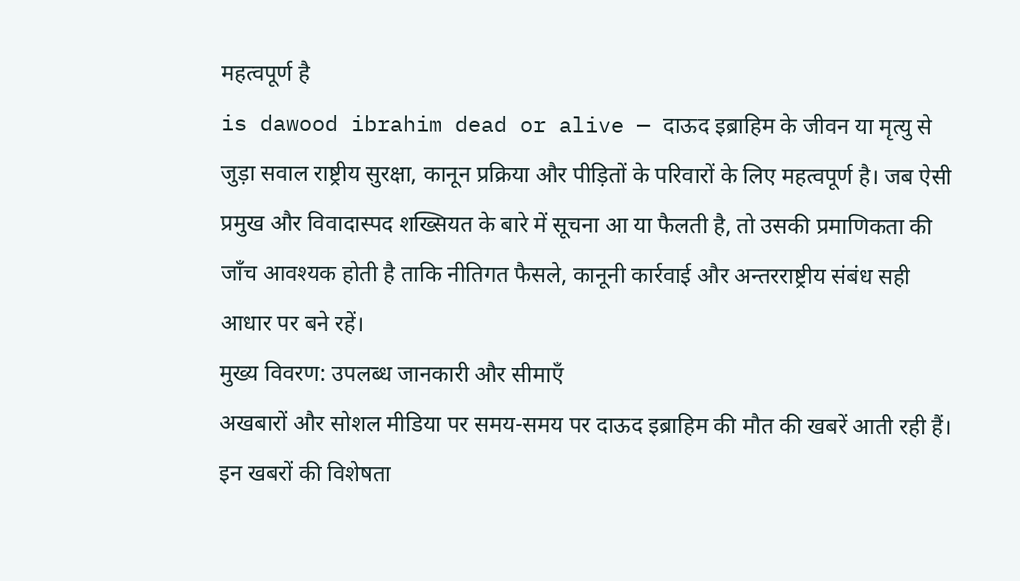महत्वपूर्ण है
is dawood ibrahim dead or alive — दाऊद इब्राहिम के जीवन या मृत्यु से जुड़ा सवाल राष्ट्रीय सुरक्षा, कानून प्रक्रिया और पीड़ितों के परिवारों के लिए महत्वपूर्ण है। जब ऐसी प्रमुख और विवादास्पद शख्सियत के बारे में सूचना आ या फैलती है, तो उसकी प्रमाणिकता की जाँच आवश्यक होती है ताकि नीतिगत फैसले, कानूनी कार्रवाई और अन्तरराष्ट्रीय संबंध सही आधार पर बने रहें।
मुख्य विवरण: उपलब्ध जानकारी और सीमाएँ
अखबारों और सोशल मीडिया पर समय-समय पर दाऊद इब्राहिम की मौत की खबरें आती रही हैं। इन खबरों की विशेषता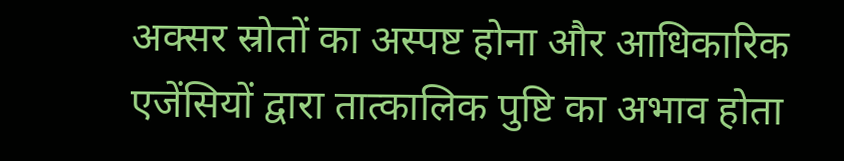अक्सर स्रोतों का अस्पष्ट होना और आधिकारिक एजेंसियों द्वारा तात्कालिक पुष्टि का अभाव होता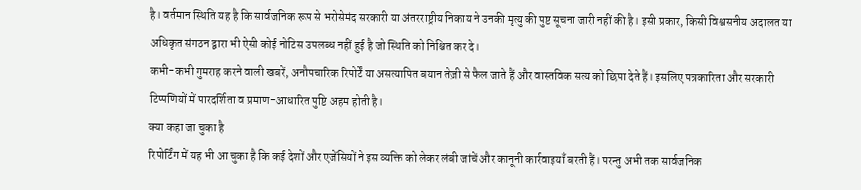है। वर्तमान स्थिति यह है कि सार्वजनिक रूप से भरोसेमंद सरकारी या अंतरराष्ट्रीय निकाय ने उनकी मृत्यु की पुष्ट सूचना जारी नहीं की है। इसी प्रकार, किसी विश्वसनीय अदालत या अधिकृत संगठन द्वारा भी ऐसी कोई नोटिस उपलब्ध नहीं हुई है जो स्थिति को निश्चित कर दे।
कभी-कभी गुमराह करने वाली खबरें, अनौपचारिक रिपोर्टें या असत्यापित बयान तेज़ी से फैल जाते हैं और वास्तविक सत्य को छिपा देते हैं। इसलिए पत्रकारिता और सरकारी टिप्पणियों में पारदर्शिता व प्रमाण-आधारित पुष्टि अहम होती है।
क्या कहा जा चुका है
रिपोर्टिंग में यह भी आ चुका है कि कई देशों और एजेंसियों ने इस व्यक्ति को लेकर लंबी जांचें और कानूनी कार्रवाइयाँ बरती हैं। परन्तु अभी तक सार्वजनिक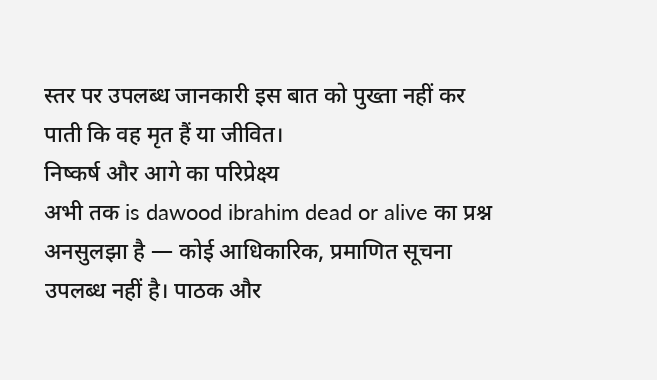स्तर पर उपलब्ध जानकारी इस बात को पुख्ता नहीं कर पाती कि वह मृत हैं या जीवित।
निष्कर्ष और आगे का परिप्रेक्ष्य
अभी तक is dawood ibrahim dead or alive का प्रश्न अनसुलझा है — कोई आधिकारिक, प्रमाणित सूचना उपलब्ध नहीं है। पाठक और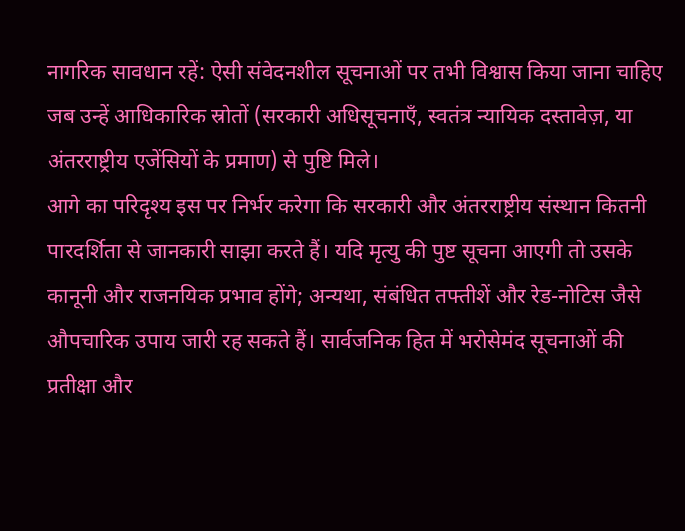नागरिक सावधान रहें: ऐसी संवेदनशील सूचनाओं पर तभी विश्वास किया जाना चाहिए जब उन्हें आधिकारिक स्रोतों (सरकारी अधिसूचनाएँ, स्वतंत्र न्यायिक दस्तावेज़, या अंतरराष्ट्रीय एजेंसियों के प्रमाण) से पुष्टि मिले।
आगे का परिदृश्य इस पर निर्भर करेगा कि सरकारी और अंतरराष्ट्रीय संस्थान कितनी पारदर्शिता से जानकारी साझा करते हैं। यदि मृत्यु की पुष्ट सूचना आएगी तो उसके कानूनी और राजनयिक प्रभाव होंगे; अन्यथा, संबंधित तफ्तीशें और रेड-नोटिस जैसे औपचारिक उपाय जारी रह सकते हैं। सार्वजनिक हित में भरोसेमंद सूचनाओं की प्रतीक्षा और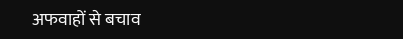अफवाहों से बचाव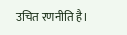उचित रणनीति है।